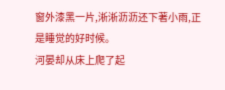窗外漆黑一片,淅淅沥沥还下著小雨,正是睡觉的好时候。
河晏却从床上爬了起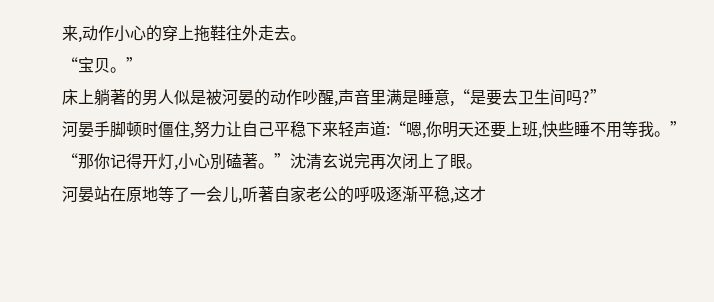来,动作小心的穿上拖鞋往外走去。
“宝贝。”
床上躺著的男人似是被河晏的动作吵醒,声音里满是睡意,“是要去卫生间吗?”
河晏手脚顿时僵住,努力让自己平稳下来轻声道:“嗯,你明天还要上班,快些睡不用等我。”
“那你记得开灯,小心別磕著。”沈清玄说完再次闭上了眼。
河晏站在原地等了一会儿,听著自家老公的呼吸逐渐平稳,这才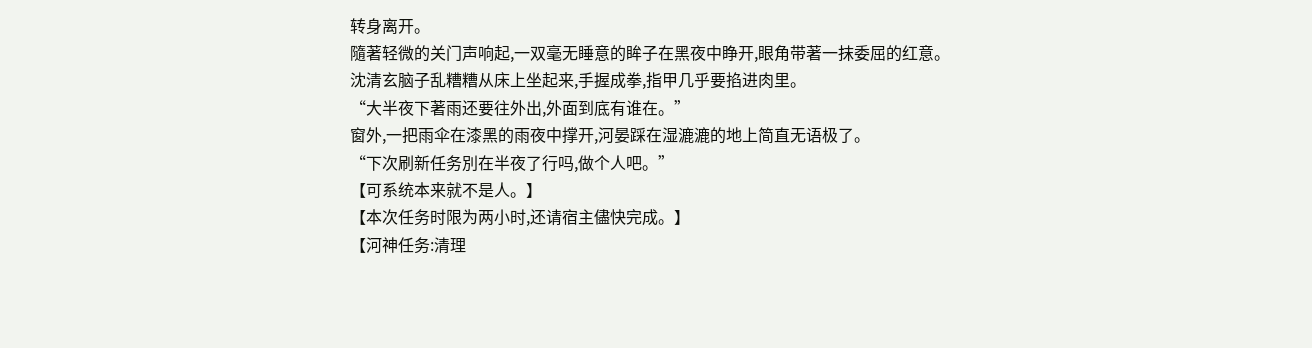转身离开。
隨著轻微的关门声响起,一双毫无睡意的眸子在黑夜中睁开,眼角带著一抹委屈的红意。
沈清玄脑子乱糟糟从床上坐起来,手握成拳,指甲几乎要掐进肉里。
“大半夜下著雨还要往外出,外面到底有谁在。”
窗外,一把雨伞在漆黑的雨夜中撑开,河晏踩在湿漉漉的地上简直无语极了。
“下次刷新任务別在半夜了行吗,做个人吧。”
【可系统本来就不是人。】
【本次任务时限为两小时,还请宿主儘快完成。】
【河神任务:清理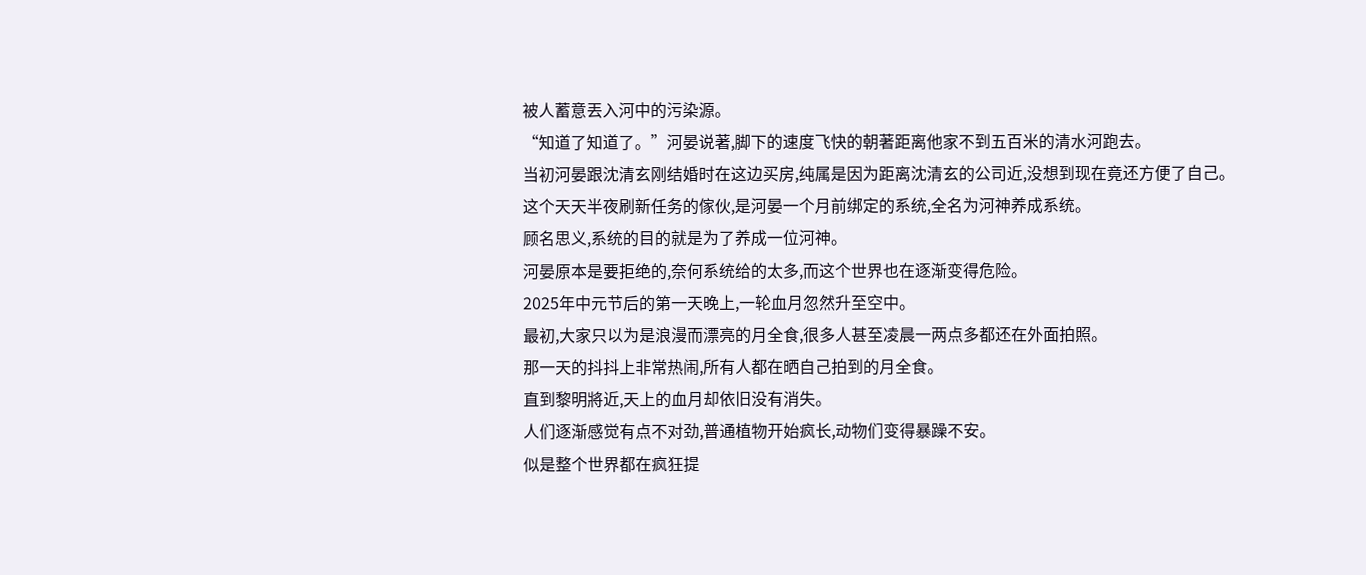被人蓄意丟入河中的污染源。
“知道了知道了。”河晏说著,脚下的速度飞快的朝著距离他家不到五百米的清水河跑去。
当初河晏跟沈清玄刚结婚时在这边买房,纯属是因为距离沈清玄的公司近,没想到现在竟还方便了自己。
这个天天半夜刷新任务的傢伙,是河晏一个月前绑定的系统,全名为河神养成系统。
顾名思义,系统的目的就是为了养成一位河神。
河晏原本是要拒绝的,奈何系统给的太多,而这个世界也在逐渐变得危险。
2025年中元节后的第一天晚上,一轮血月忽然升至空中。
最初,大家只以为是浪漫而漂亮的月全食,很多人甚至凌晨一两点多都还在外面拍照。
那一天的抖抖上非常热闹,所有人都在晒自己拍到的月全食。
直到黎明將近,天上的血月却依旧没有消失。
人们逐渐感觉有点不对劲,普通植物开始疯长,动物们变得暴躁不安。
似是整个世界都在疯狂提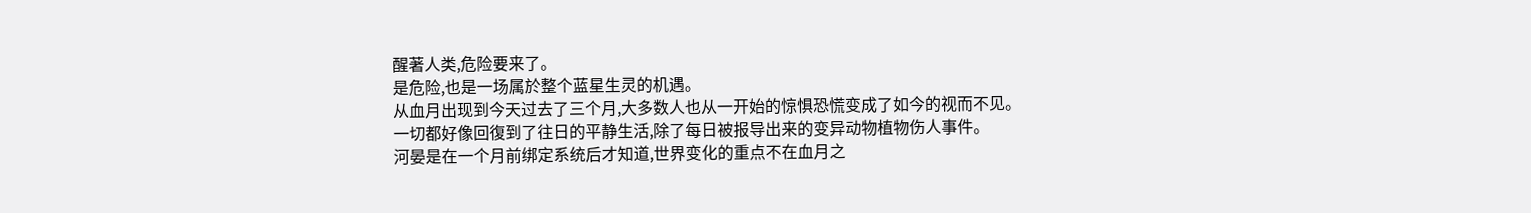醒著人类,危险要来了。
是危险,也是一场属於整个蓝星生灵的机遇。
从血月出现到今天过去了三个月,大多数人也从一开始的惊惧恐慌变成了如今的视而不见。
一切都好像回復到了往日的平静生活,除了每日被报导出来的变异动物植物伤人事件。
河晏是在一个月前绑定系统后才知道,世界变化的重点不在血月之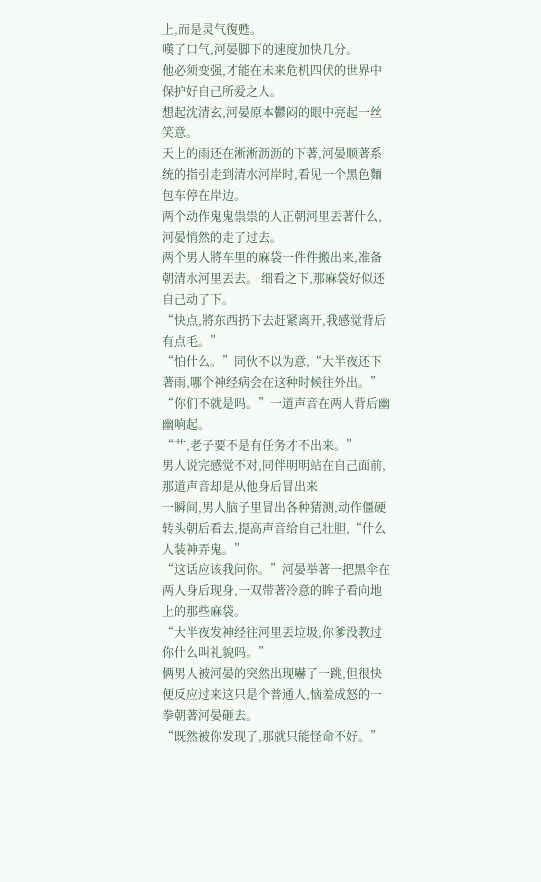上,而是灵气復甦。
嘆了口气,河晏脚下的速度加快几分。
他必须变强,才能在未来危机四伏的世界中保护好自己所爱之人。
想起沈清玄,河晏原本鬱闷的眼中亮起一丝笑意。
天上的雨还在淅淅沥沥的下著,河晏顺著系统的指引走到清水河岸时,看见一个黑色麵包车停在岸边。
两个动作鬼鬼祟祟的人正朝河里丟著什么,河晏悄然的走了过去。
两个男人將车里的麻袋一件件搬出来,准备朝清水河里丟去。 细看之下,那麻袋好似还自己动了下。
“快点,將东西扔下去赶紧离开,我感觉背后有点毛。”
“怕什么。”同伙不以为意,“大半夜还下著雨,哪个神经病会在这种时候往外出。”
“你们不就是吗。”一道声音在两人背后幽幽响起。
“艹,老子要不是有任务才不出来。”
男人说完感觉不对,同伴明明站在自己面前,那道声音却是从他身后冒出来
一瞬间,男人脑子里冒出各种猜测,动作僵硬转头朝后看去,提高声音给自己壮胆,“什么人装神弄鬼。”
“这话应该我问你。”河晏举著一把黑伞在两人身后现身,一双带著冷意的眸子看向地上的那些麻袋。
“大半夜发神经往河里丟垃圾,你爹没教过你什么叫礼貌吗。”
俩男人被河晏的突然出现嚇了一跳,但很快便反应过来这只是个普通人,恼羞成怒的一拳朝著河晏砸去。
“既然被你发现了,那就只能怪命不好。”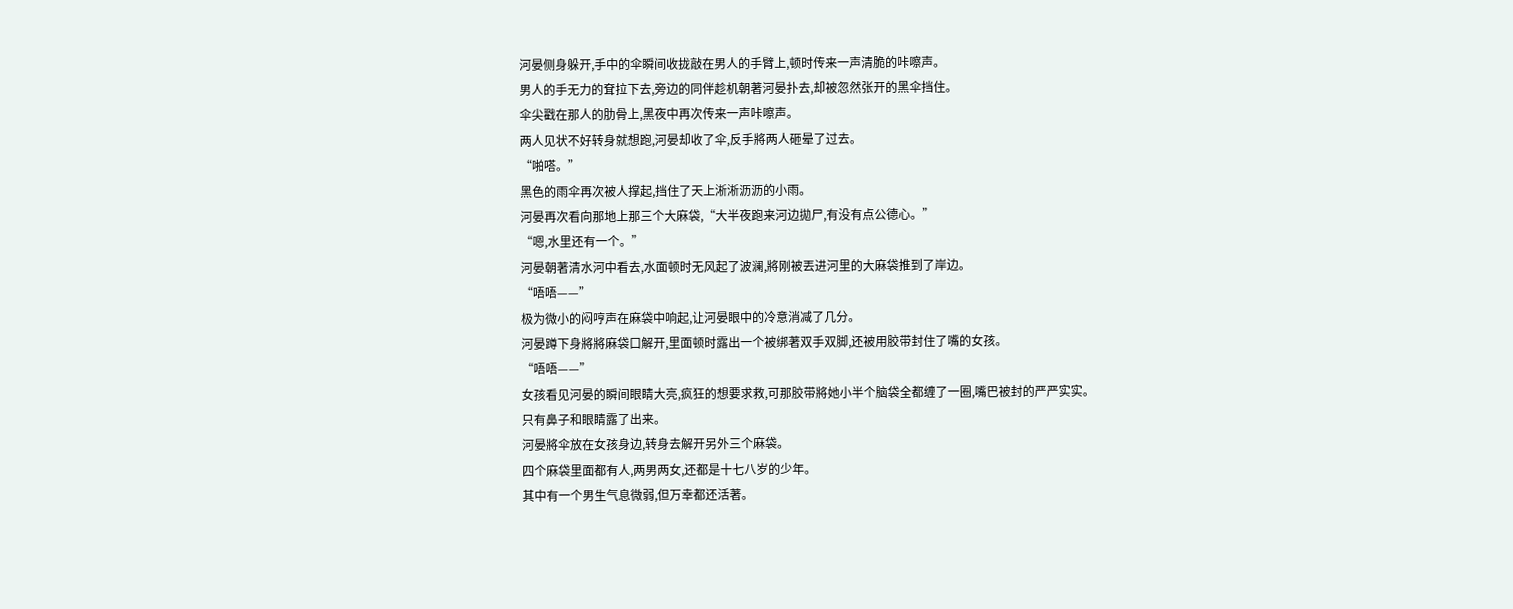河晏侧身躲开,手中的伞瞬间收拢敲在男人的手臂上,顿时传来一声清脆的咔嚓声。
男人的手无力的耷拉下去,旁边的同伴趁机朝著河晏扑去,却被忽然张开的黑伞挡住。
伞尖戳在那人的肋骨上,黑夜中再次传来一声咔嚓声。
两人见状不好转身就想跑,河晏却收了伞,反手將两人砸晕了过去。
“啪嗒。”
黑色的雨伞再次被人撑起,挡住了天上淅淅沥沥的小雨。
河晏再次看向那地上那三个大麻袋,“大半夜跑来河边拋尸,有没有点公德心。”
“嗯,水里还有一个。”
河晏朝著清水河中看去,水面顿时无风起了波澜,將刚被丟进河里的大麻袋推到了岸边。
“唔唔——”
极为微小的闷哼声在麻袋中响起,让河晏眼中的冷意消减了几分。
河晏蹲下身將將麻袋口解开,里面顿时露出一个被绑著双手双脚,还被用胶带封住了嘴的女孩。
“唔唔——”
女孩看见河晏的瞬间眼睛大亮,疯狂的想要求救,可那胶带將她小半个脑袋全都缠了一圈,嘴巴被封的严严实实。
只有鼻子和眼睛露了出来。
河晏將伞放在女孩身边,转身去解开另外三个麻袋。
四个麻袋里面都有人,两男两女,还都是十七八岁的少年。
其中有一个男生气息微弱,但万幸都还活著。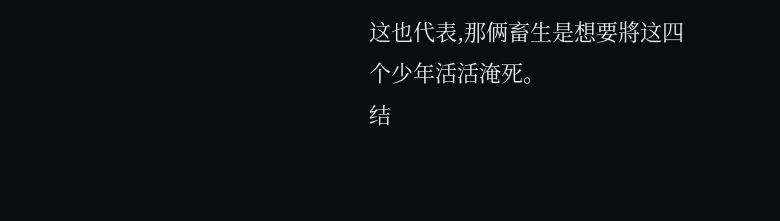这也代表,那俩畜生是想要將这四个少年活活淹死。
结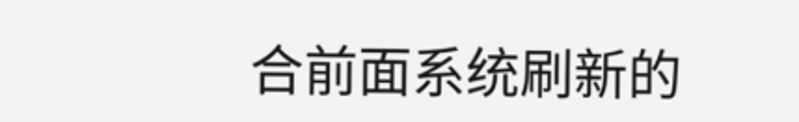合前面系统刷新的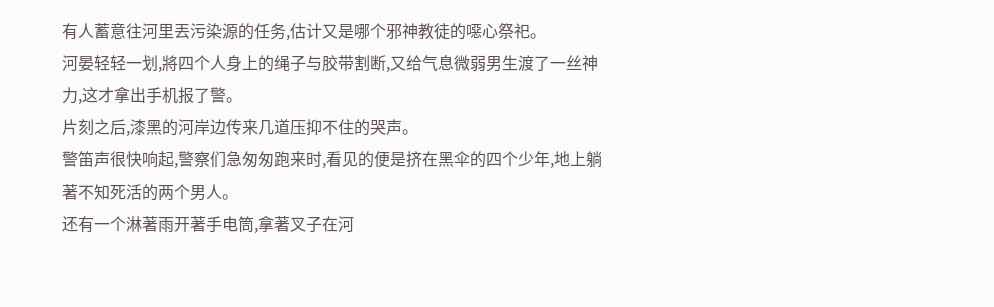有人蓄意往河里丟污染源的任务,估计又是哪个邪神教徒的噁心祭祀。
河晏轻轻一划,將四个人身上的绳子与胶带割断,又给气息微弱男生渡了一丝神力,这才拿出手机报了警。
片刻之后,漆黑的河岸边传来几道压抑不住的哭声。
警笛声很快响起,警察们急匆匆跑来时,看见的便是挤在黑伞的四个少年,地上躺著不知死活的两个男人。
还有一个淋著雨开著手电筒,拿著叉子在河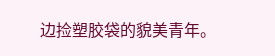边捡塑胶袋的貌美青年。